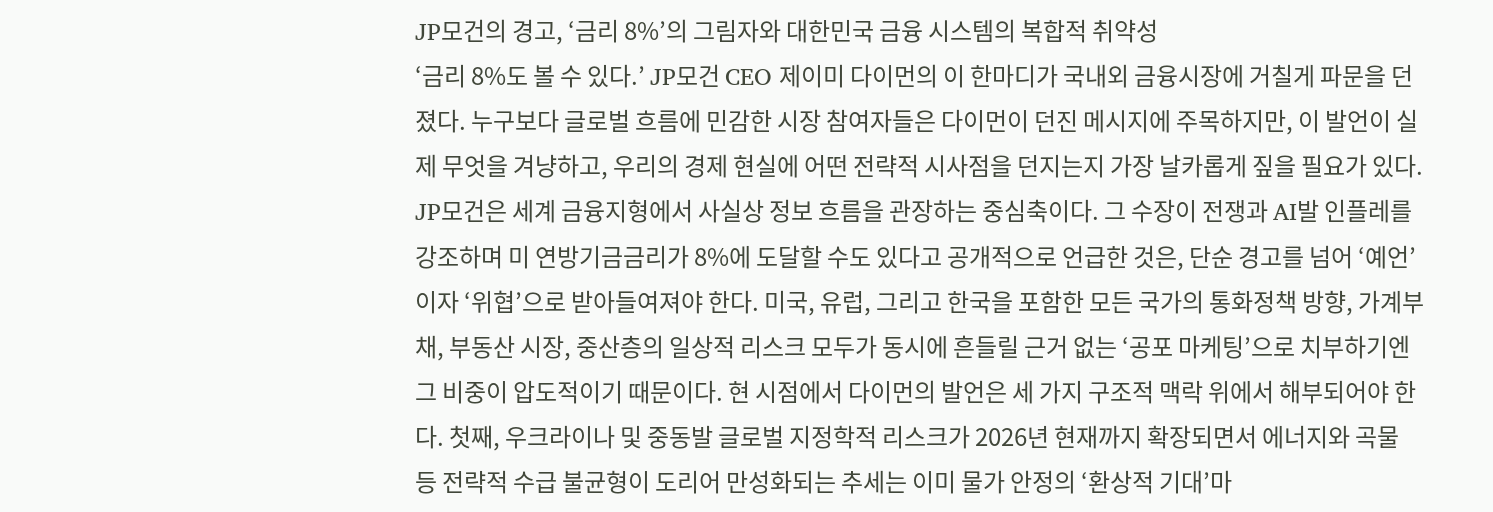JP모건의 경고, ‘금리 8%’의 그림자와 대한민국 금융 시스템의 복합적 취약성
‘금리 8%도 볼 수 있다.’ JP모건 CEO 제이미 다이먼의 이 한마디가 국내외 금융시장에 거칠게 파문을 던졌다. 누구보다 글로벌 흐름에 민감한 시장 참여자들은 다이먼이 던진 메시지에 주목하지만, 이 발언이 실제 무엇을 겨냥하고, 우리의 경제 현실에 어떤 전략적 시사점을 던지는지 가장 날카롭게 짚을 필요가 있다. JP모건은 세계 금융지형에서 사실상 정보 흐름을 관장하는 중심축이다. 그 수장이 전쟁과 AI발 인플레를 강조하며 미 연방기금금리가 8%에 도달할 수도 있다고 공개적으로 언급한 것은, 단순 경고를 넘어 ‘예언’이자 ‘위협’으로 받아들여져야 한다. 미국, 유럽, 그리고 한국을 포함한 모든 국가의 통화정책 방향, 가계부채, 부동산 시장, 중산층의 일상적 리스크 모두가 동시에 흔들릴 근거 없는 ‘공포 마케팅’으로 치부하기엔 그 비중이 압도적이기 때문이다. 현 시점에서 다이먼의 발언은 세 가지 구조적 맥락 위에서 해부되어야 한다. 첫째, 우크라이나 및 중동발 글로벌 지정학적 리스크가 2026년 현재까지 확장되면서 에너지와 곡물 등 전략적 수급 불균형이 도리어 만성화되는 추세는 이미 물가 안정의 ‘환상적 기대’마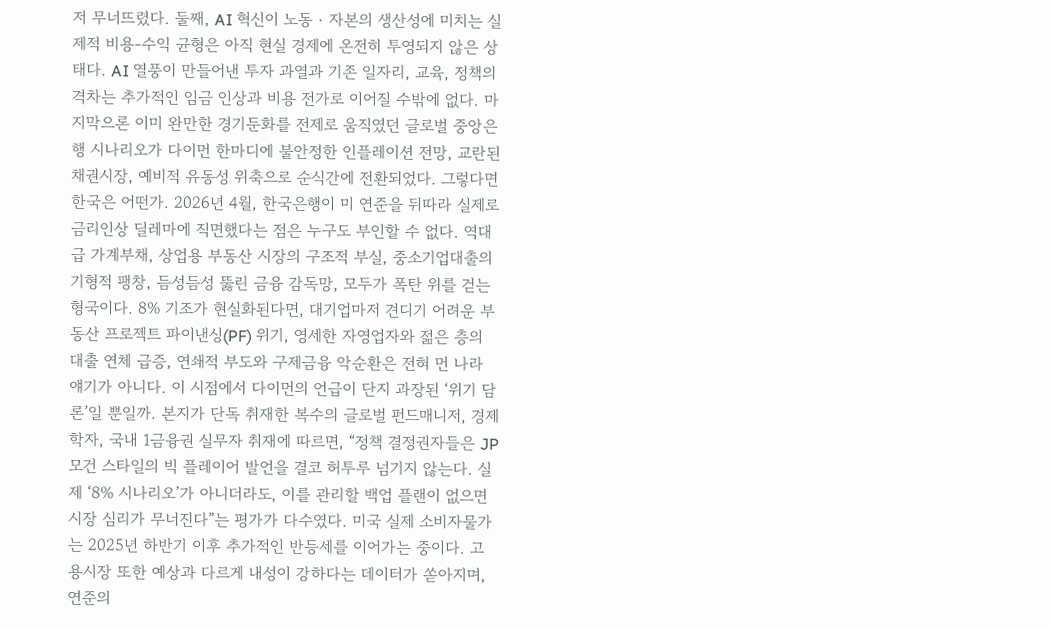저 무너뜨렸다. 둘째, AI 혁신이 노동‧자본의 생산성에 미치는 실제적 비용-수익 균형은 아직 현실 경제에 온전히 투영되지 않은 상태다. AI 열풍이 만들어낸 투자 과열과 기존 일자리, 교육, 정책의 격차는 추가적인 임금 인상과 비용 전가로 이어질 수밖에 없다. 마지막으론 이미 완만한 경기둔화를 전제로 움직였던 글로벌 중앙은행 시나리오가 다이먼 한마디에 불안정한 인플레이션 전망, 교란된 채권시장, 예비적 유동성 위축으로 순식간에 전환되었다. 그렇다면 한국은 어떤가. 2026년 4월, 한국은행이 미 연준을 뒤따라 실제로 금리인상 딜레마에 직면했다는 점은 누구도 부인할 수 없다. 역대급 가계부채, 상업용 부동산 시장의 구조적 부실, 중소기업대출의 기형적 팽창, 듬성듬성 뚫린 금융 감독망, 모두가 폭탄 위를 걷는 형국이다. 8% 기조가 현실화된다면, 대기업마저 견디기 어려운 부동산 프로젝트 파이낸싱(PF) 위기, 영세한 자영업자와 젊은 층의 대출 연체 급증, 연쇄적 부도와 구제금융 악순환은 전혀 먼 나라 얘기가 아니다. 이 시점에서 다이먼의 언급이 단지 과장된 ‘위기 담론’일 뿐일까. 본지가 단독 취재한 복수의 글로벌 펀드매니저, 경제학자, 국내 1금융권 실무자 취재에 따르면, “정책 결정권자들은 JP모건 스타일의 빅 플레이어 발언을 결코 허투루 넘기지 않는다. 실제 ‘8% 시나리오’가 아니더라도, 이를 관리할 백업 플랜이 없으면 시장 심리가 무너진다”는 평가가 다수였다. 미국 실제 소비자물가는 2025년 하반기 이후 추가적인 반등세를 이어가는 중이다. 고용시장 또한 예상과 다르게 내성이 강하다는 데이터가 쏟아지며, 연준의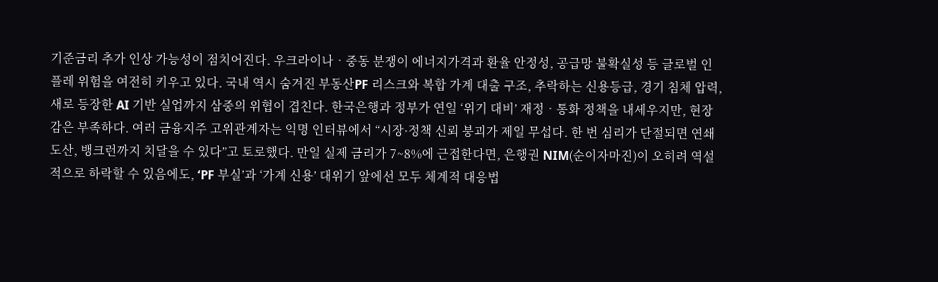기준금리 추가 인상 가능성이 점치어진다. 우크라이나‧중동 분쟁이 에너지가격과 환율 안정성, 공급망 불확실성 등 글로벌 인플레 위험을 여전히 키우고 있다. 국내 역시 숨겨진 부동산PF 리스크와 복합 가계 대출 구조, 추락하는 신용등급, 경기 침체 압력, 새로 등장한 AI 기반 실업까지 삼중의 위협이 겹친다. 한국은행과 정부가 연일 ‘위기 대비’ 재정‧통화 정책을 내세우지만, 현장감은 부족하다. 여러 금융지주 고위관계자는 익명 인터뷰에서 “시장·정책 신뢰 붕괴가 제일 무섭다. 한 번 심리가 단절되면 연쇄 도산, 뱅크런까지 치달을 수 있다”고 토로했다. 만일 실제 금리가 7~8%에 근접한다면, 은행권 NIM(순이자마진)이 오히려 역설적으로 하락할 수 있음에도, ‘PF 부실’과 ‘가계 신용’ 대위기 앞에선 모두 체계적 대응법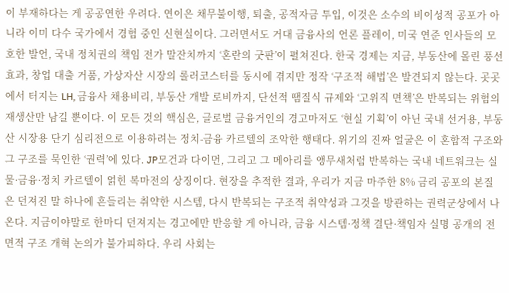이 부재하다는 게 공공연한 우려다. 연이은 채무불이행, 퇴출, 공적자금 투입, 이것은 소수의 비이성적 공포가 아니라 이미 다수 국가에서 경험 중인 신현실이다. 그러면서도 거대 금융사의 언론 플레이, 미국 연준 인사들의 모호한 발언, 국내 정치권의 책임 전가 말잔치까지 ‘혼란의 굿판’이 펼쳐진다. 한국 경제는 지금, 부동산에 몰린 풍선효과, 창업 대출 거품, 가상자산 시장의 롤러코스터를 동시에 겪지만 정작 ‘구조적 해법’은 발견되지 않는다. 곳곳에서 터지는 LH, 금융사 채용비리, 부동산 개발 로비까지, 단선적 땜질식 규제와 ‘고위직 면책’은 반복되는 위험의 재생산만 남길 뿐이다. 이 모든 것의 핵심은, 글로벌 금융거인의 경고마저도 ‘현실 기획’이 아닌 국내 선거용, 부동산 시장용 단기 심리전으로 이용하려는 정치-금융 카르텔의 조악한 행태다. 위기의 진짜 얼굴은 이 혼합적 구조와 그 구조를 묵인한 ‘권력’에 있다. JP모건과 다이먼, 그리고 그 메아리를 앵무새처럼 반복하는 국내 네트워크는 실물·금융·정치 카르텔이 얽힌 복마전의 상징이다. 현장을 추적한 결과, 우리가 지금 마주한 8% 금리 공포의 본질은 던져진 말 하나에 흔들리는 취약한 시스템, 다시 반복되는 구조적 취약성과 그것을 방관하는 권력군상에서 나온다. 지금이야말로 한마디 던져지는 경고에만 반응할 게 아니라, 금융 시스템·정책 결단·책임자 실명 공개의 전면적 구조 개혁 논의가 불가피하다. 우리 사회는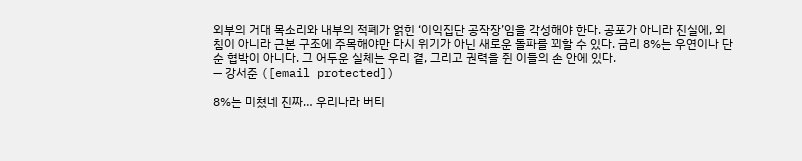외부의 거대 목소리와 내부의 적폐가 얽힌 ‘이익집단 공작장’임을 각성해야 한다. 공포가 아니라 진실에, 외침이 아니라 근본 구조에 주목해야만 다시 위기가 아닌 새로운 돌파를 꾀할 수 있다. 금리 8%는 우연이나 단순 협박이 아니다. 그 어두운 실체는 우리 곁, 그리고 권력을 쥔 이들의 손 안에 있다.
— 강서준 ([email protected])

8%는 미쳤네 진짜… 우리나라 버티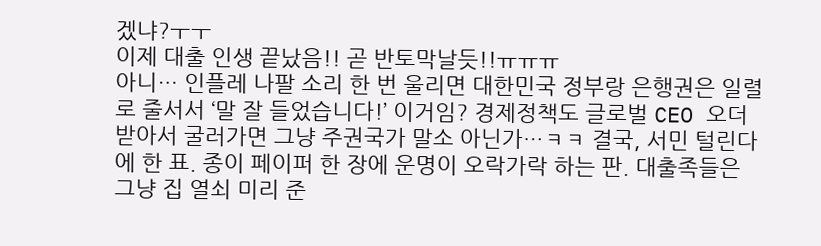겠냐?ㅜㅜ
이제 대출 인생 끝났음!! 곧 반토막날듯!!ㅠㅠㅠ
아니… 인플레 나팔 소리 한 번 울리면 대한민국 정부랑 은행권은 일렬로 줄서서 ‘말 잘 들었습니다!’ 이거임? 경제정책도 글로벌 CEO 오더 받아서 굴러가면 그냥 주권국가 말소 아닌가…ㅋㅋ 결국, 서민 털린다에 한 표. 종이 페이퍼 한 장에 운명이 오락가락 하는 판. 대출족들은 그냥 집 열쇠 미리 준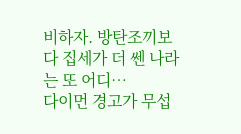비하자. 방탄조끼보다 집세가 더 쎈 나라는 또 어디…
다이먼 경고가 무섭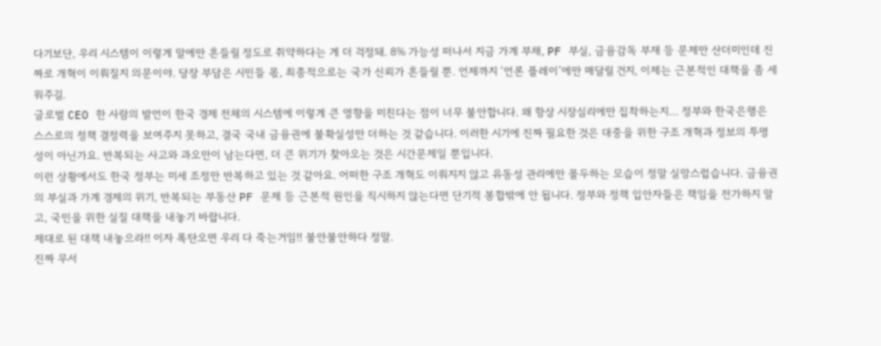다기보단, 우리 시스템이 이렇게 말에만 흔들릴 정도로 취약하다는 게 더 걱정돼. 8% 가능성 떠나서 지금 가계 부채, PF 부실, 금융감독 부재 등 문제만 산더미인데 진짜로 개혁이 이뤄질지 의문이야. 당장 부담은 시민들 몫, 최종적으로는 국가 신뢰가 흔들릴 뿐. 언제까지 ‘언론 플레이’에만 매달릴 건지, 이제는 근본적인 대책을 좀 세워주길.
글로벌 CEO 한 사람의 발언이 한국 경제 전체의 시스템에 이렇게 큰 영향을 미친다는 점이 너무 불안합니다. 왜 항상 시장심리에만 집착하는지… 정부와 한국은행은 스스로의 정책 결정력을 보여주지 못하고, 결국 국내 금융권에 불확실성만 더하는 것 같습니다. 이러한 시기에 진짜 필요한 것은 대중을 위한 구조 개혁과 정보의 투명성이 아닌가요. 반복되는 사고와 과오만이 남는다면, 더 큰 위기가 찾아오는 것은 시간문제일 뿐입니다.
이런 상황에서도 한국 정부는 미세 조정만 반복하고 있는 것 같아요. 어떠한 구조 개혁도 이뤄지지 않고 유동성 관리에만 몰두하는 모습이 정말 실망스럽습니다. 금융권의 부실과 가계 경제의 위기, 반복되는 부동산 PF 문제 등 근본적 원인을 직시하지 않는다면 단기적 봉합밖에 안 됩니다. 정부와 정책 입안자들은 책임을 전가하지 말고, 국민을 위한 실질 대책을 내놓기 바랍니다.
제대로 된 대책 내놓으라!! 이자 폭탄오면 우리 다 죽는거임!! 불안불안하다 정말.
진짜 무서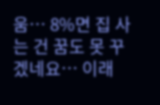움… 8%면 집 사는 건 꿈도 못 꾸겠네요… 이래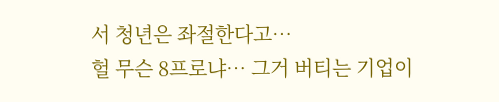서 청년은 좌절한다고…
헐 무슨 8프로냐… 그거 버티는 기업이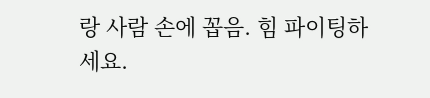랑 사람 손에 꼽음. 힘 파이팅하세요.